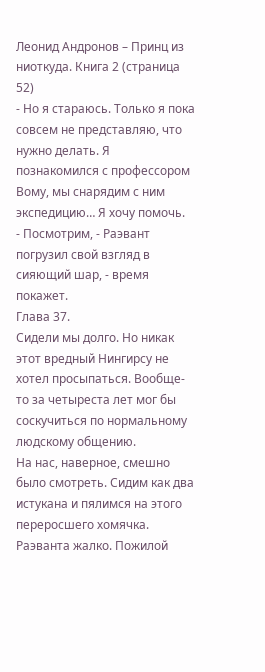Леонид Андронов – Принц из ниоткуда. Книга 2 (страница 52)
- Но я стараюсь. Только я пока совсем не представляю, что нужно делать. Я познакомился с профессором Вому, мы снарядим с ним экспедицию… Я хочу помочь.
- Посмотрим, - Раэвант погрузил свой взгляд в сияющий шар, - время покажет.
Глава 37.
Сидели мы долго. Но никак этот вредный Нингирсу не хотел просыпаться. Вообще-то за четыреста лет мог бы соскучиться по нормальному людскому общению.
На нас, наверное, смешно было смотреть. Сидим как два истукана и пялимся на этого переросшего хомячка. Раэванта жалко. Пожилой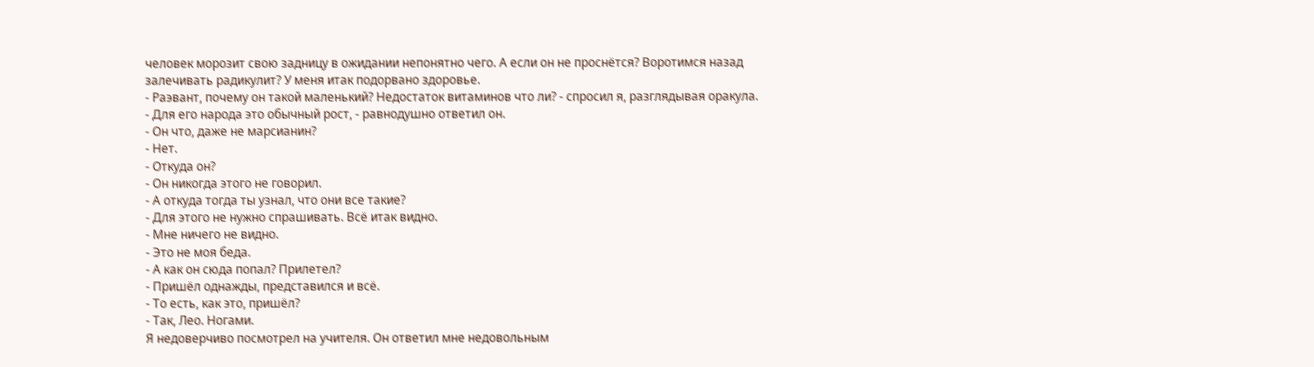человек морозит свою задницу в ожидании непонятно чего. А если он не проснётся? Воротимся назад залечивать радикулит? У меня итак подорвано здоровье.
- Раэвант, почему он такой маленький? Недостаток витаминов что ли? - спросил я, разглядывая оракула.
- Для его народа это обычный рост, - равнодушно ответил он.
- Он что, даже не марсианин?
- Нет.
- Откуда он?
- Он никогда этого не говорил.
- А откуда тогда ты узнал, что они все такие?
- Для этого не нужно спрашивать. Всё итак видно.
- Мне ничего не видно.
- Это не моя беда.
- А как он сюда попал? Прилетел?
- Пришёл однажды, представился и всё.
- То есть, как это, пришёл?
- Так, Лео. Ногами.
Я недоверчиво посмотрел на учителя. Он ответил мне недовольным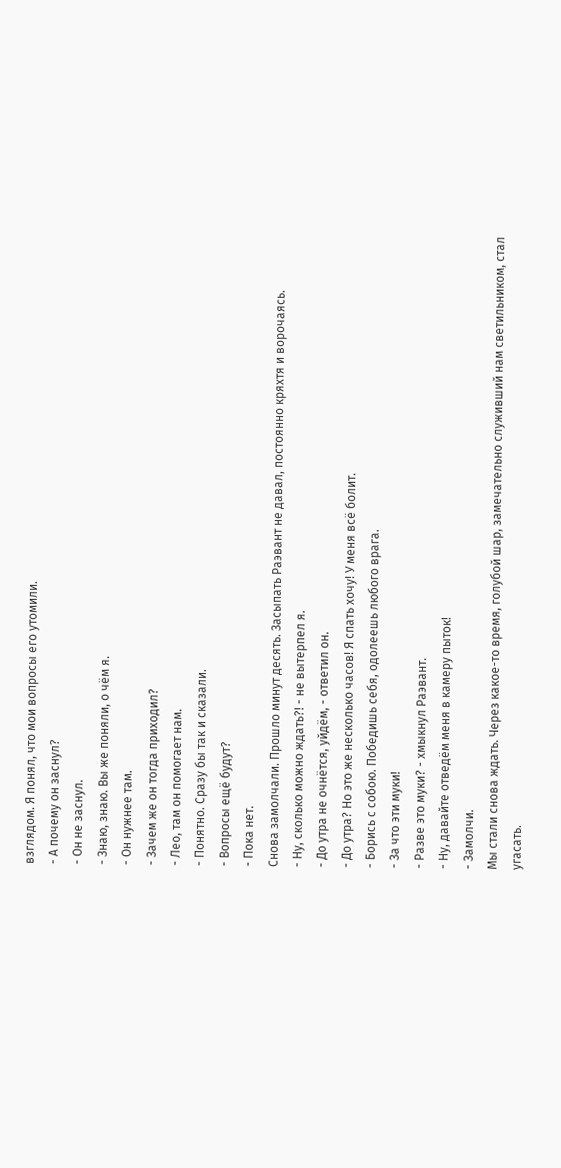взглядом. Я понял, что мои вопросы его утомили.
- А почему он заснул?
- Он не заснул.
- Знаю, знаю. Вы же поняли, о чём я.
- Он нужнее там.
- Зачем же он тогда приходил?
- Лео, там он помогает нам.
- Понятно. Сразу бы так и сказали.
- Вопросы ещё будут?
- Пока нет.
Снова замолчали. Прошло минут десять. Засыпать Раэвант не давал, постоянно кряхтя и ворочаясь.
- Ну, сколько можно ждать?! - не вытерпел я.
- До утра не очнётся, уйдём, - ответил он.
- До утра? Но это же несколько часов! Я спать хочу! У меня всё болит.
- Борись с собою. Победишь себя, одолеешь любого врага.
- За что эти муки!
- Разве это муки? - хмыкнул Раэвант.
- Ну, давайте отведём меня в камеру пыток!
- Замолчи.
Мы стали снова ждать. Через какое-то время, голубой шар, замечательно служивший нам светильником, стал угасать.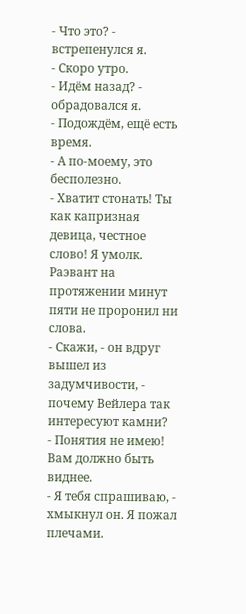- Что это? - встрепенулся я.
- Скоро утро.
- Идём назад? - обрадовался я.
- Подождём, ещё есть время.
- А по-моему, это бесполезно.
- Хватит стонать! Ты как капризная девица, честное слово! Я умолк. Раэвант на протяжении минут пяти не проронил ни слова.
- Скажи, - он вдруг вышел из задумчивости, - почему Вейлера так интересуют камни?
- Понятия не имею! Вам должно быть виднее.
- Я тебя спрашиваю, - хмыкнул он. Я пожал плечами.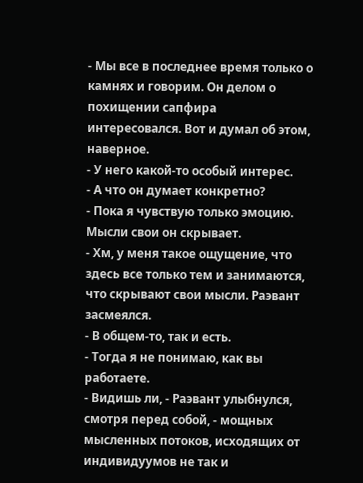- Мы все в последнее время только о камнях и говорим. Он делом о похищении сапфира интересовался. Вот и думал об этом, наверное.
- У него какой-то особый интерес.
- А что он думает конкретно?
- Пока я чувствую только эмоцию. Мысли свои он скрывает.
- Хм, у меня такое ощущение, что здесь все только тем и занимаются, что скрывают свои мысли. Раэвант засмеялся.
- В общем-то, так и есть.
- Тогда я не понимаю, как вы работаете.
- Видишь ли, - Раэвант улыбнулся, смотря перед собой, - мощных мысленных потоков, исходящих от индивидуумов не так и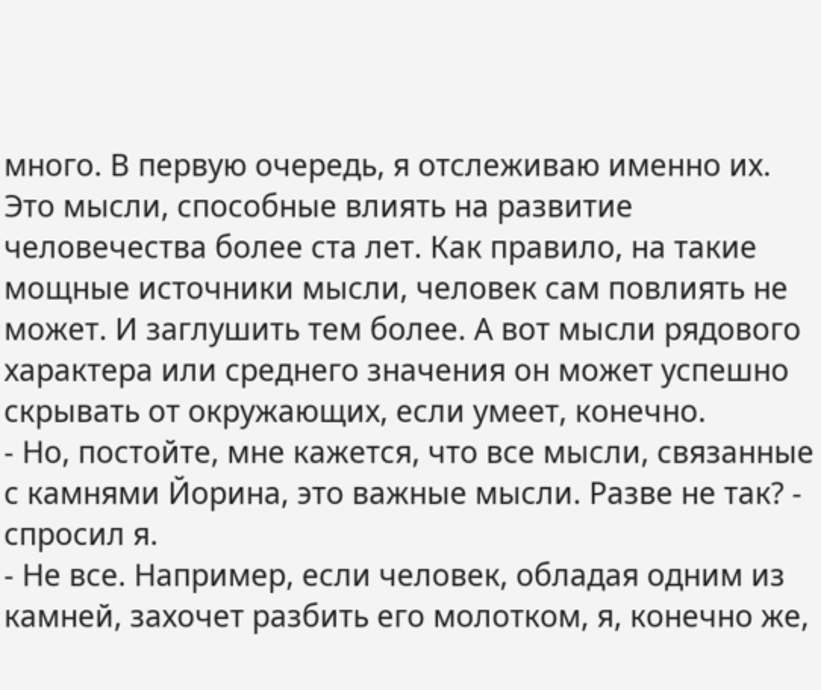много. В первую очередь, я отслеживаю именно их. Это мысли, способные влиять на развитие человечества более ста лет. Как правило, на такие мощные источники мысли, человек сам повлиять не может. И заглушить тем более. А вот мысли рядового характера или среднего значения он может успешно скрывать от окружающих, если умеет, конечно.
- Но, постойте, мне кажется, что все мысли, связанные с камнями Йорина, это важные мысли. Разве не так? - спросил я.
- Не все. Например, если человек, обладая одним из камней, захочет разбить его молотком, я, конечно же,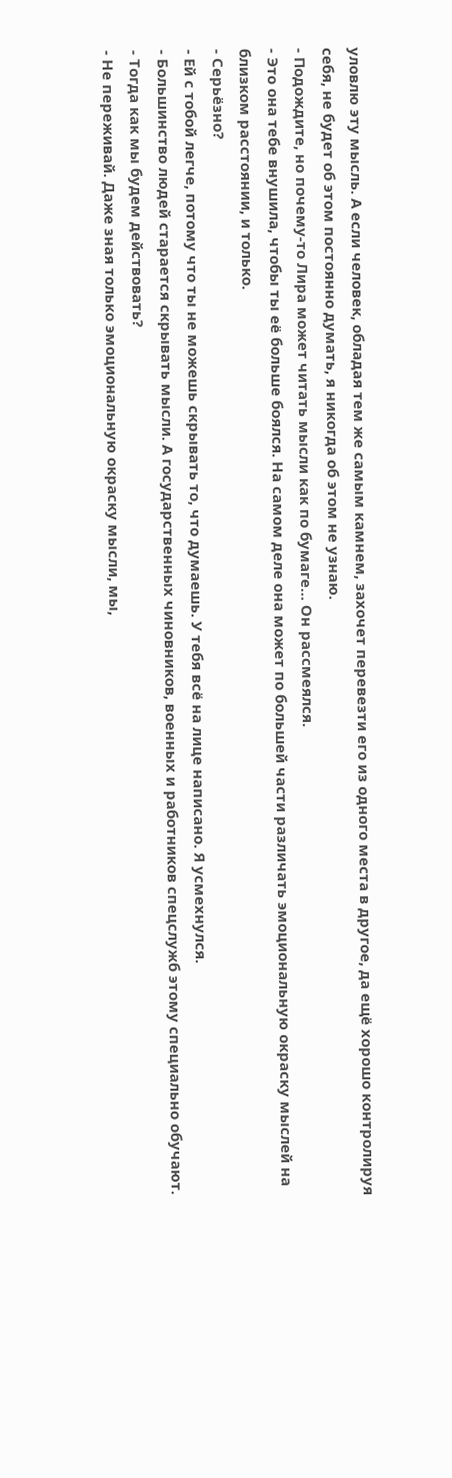уловлю эту мысль. А если человек, обладая тем же самым камнем, захочет перевезти его из одного места в другое, да ещё хорошо контролируя себя, не будет об этом постоянно думать, я никогда об этом не узнаю.
- Подождите, но почему-то Лира может читать мысли как по бумаге… Он рассмеялся.
- Это она тебе внушила, чтобы ты её больше боялся. На самом деле она может по большей части различать эмоциональную окраску мыслей на близком расстоянии, и только.
- Серьёзно?
- Ей с тобой легче, потому что ты не можешь скрывать то, что думаешь. У тебя всё на лице написано. Я усмехнулся.
- Большинство людей старается скрывать мысли. А государственных чиновников, военных и работников спецслужб этому специально обучают.
- Тогда как мы будем действовать?
- Не переживай. Даже зная только эмоциональную окраску мысли, мы,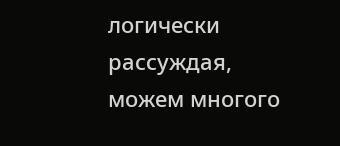логически рассуждая, можем многого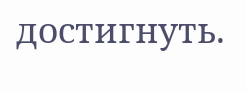достигнуть.